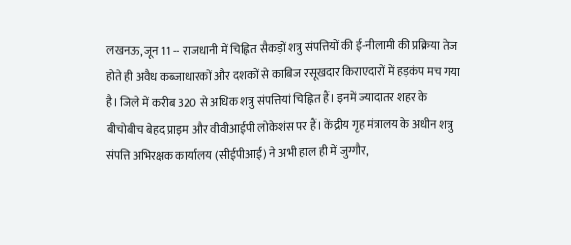लखनऊ, जून 11 -- राजधानी में चिह्नित सैकड़ों शत्रु संपत्तियों की ई-नीलामी की प्रक्रिया तेज होते ही अवैध कब्जाधारकों और दशकों से काबिज रसूखदार किराएदारों में हड़कंप मच गया है। जिले में करीब 320 से अधिक शत्रु संपत्तियां चिह्नित हैं। इनमें ज्यादातर शहर के बीचोबीच बेहद प्राइम और वीवीआईपी लोकेशंस पर हैं। केंद्रीय गृह मंत्रालय के अधीन शत्रु संपत्ति अभिरक्षक कार्यालय (सीईपीआई) ने अभी हाल ही में जुग्गौर,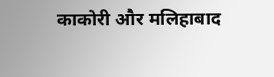काकोरी और मलिहाबाद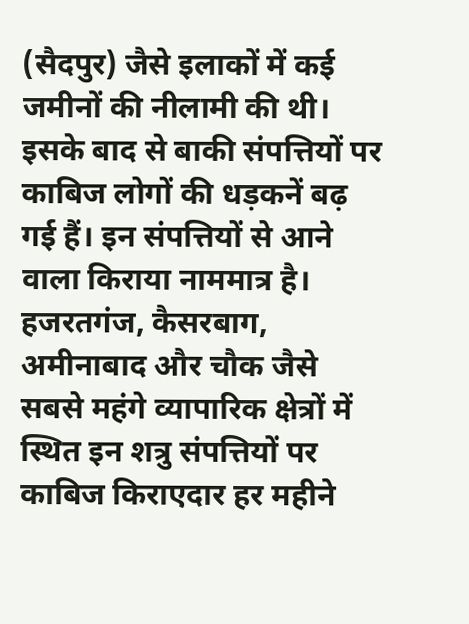(सैदपुर) जैसे इलाकों में कई जमीनों की नीलामी की थी। इसके बाद से बाकी संपत्तियों पर काबिज लोगों की धड़कनें बढ़ गई हैं। इन संपत्तियों से आने वाला किराया नाममात्र है। हजरतगंज, कैसरबाग, अमीनाबाद और चौक जैसे सबसे महंगे व्यापारिक क्षेत्रों में स्थित इन शत्रु संपत्तियों पर काबिज किराएदार हर महीने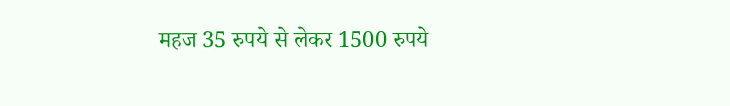महज 35 रुपये से लेकर 1500 रुपये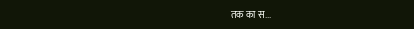तक का स...